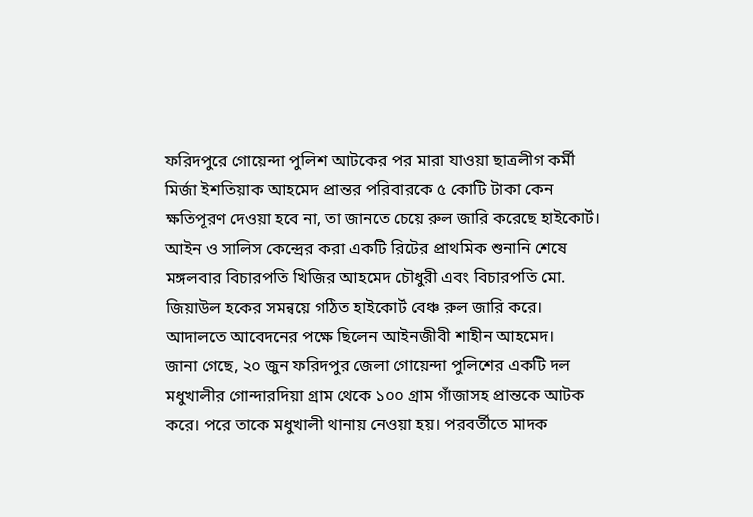ফরিদপুরে গোয়েন্দা পুলিশ আটকের পর মারা যাওয়া ছাত্রলীগ কর্মী মির্জা ইশতিয়াক আহমেদ প্রান্তর পরিবারকে ৫ কোটি টাকা কেন ক্ষতিপূরণ দেওয়া হবে না, তা জানতে চেয়ে রুল জারি করেছে হাইকোর্ট।
আইন ও সালিস কেন্দ্রের করা একটি রিটের প্রাথমিক শুনানি শেষে মঙ্গলবার বিচারপতি খিজির আহমেদ চৌধুরী এবং বিচারপতি মো. জিয়াউল হকের সমন্বয়ে গঠিত হাইকোর্ট বেঞ্চ রুল জারি করে।
আদালতে আবেদনের পক্ষে ছিলেন আইনজীবী শাহীন আহমেদ।
জানা গেছে, ২০ জুন ফরিদপুর জেলা গোয়েন্দা পুলিশের একটি দল মধুখালীর গোন্দারদিয়া গ্রাম থেকে ১০০ গ্রাম গাঁজাসহ প্রান্তকে আটক করে। পরে তাকে মধুখালী থানায় নেওয়া হয়। পরবর্তীতে মাদক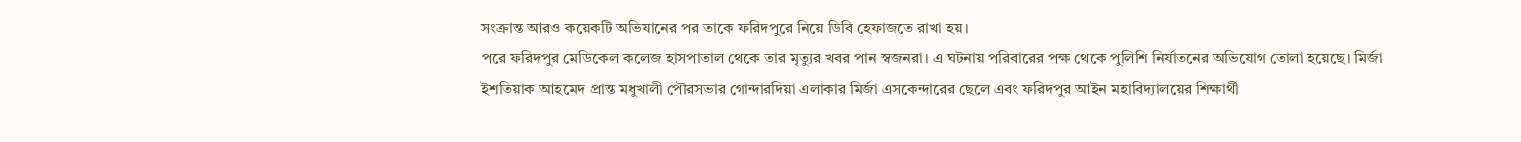সংক্রান্ত আরও কয়েকটি অভিযানের পর তাকে ফরিদপুরে নিয়ে ডিবি হেফাজতে রাখা হয়।
পরে ফরিদপুর মেডিকেল কলেজ হাসপাতাল থেকে তার মৃত্যুর খবর পান স্বজনরা। এ ঘটনায় পরিবারের পক্ষ থেকে পুলিশি নির্যাতনের অভিযোগ তোলা হয়েছে। মির্জা ইশতিয়াক আহমেদ প্রান্ত মধুখালী পৌরসভার গোন্দারদিয়া এলাকার মির্জা এসকেন্দারের ছেলে এবং ফরিদপুর আইন মহাবিদ্যালয়ের শিক্ষার্থী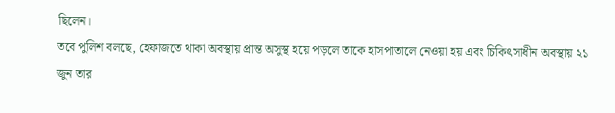ছিলেন।
তবে পুলিশ বলছে, হেফাজতে থাকা অবস্থায় প্রান্ত অসুস্থ হয়ে পড়লে তাকে হাসপাতালে নেওয়া হয় এবং চিকিৎসাধীন অবস্থায় ২১ জুন তার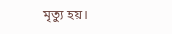মৃত্যু হয়।